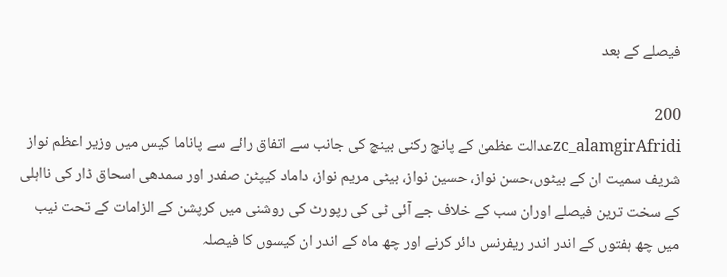فیصلے کے بعد

200
zc_alamgirAfridiعدالت عظمیٰ کے پانچ رکنی بینچ کی جانب سے اتفاق رائے سے پاناما کیس میں وزیر اعظم نواز شریف سمیت ان کے بیٹوں،حسن نواز، حسین نواز، بیٹی مریم نواز، داماد کیپٹن صفدر اور سمدھی اسحاق ڈار کی نااہلی کے سخت ترین فیصلے اوران سب کے خلاف جے آئی ٹی کی رپورٹ کی روشنی میں کرپشن کے الزامات کے تحت نیب میں چھ ہفتوں کے اندر اندر ریفرنس دائر کرنے اور چھ ماہ کے اندر ان کیسوں کا فیصلہ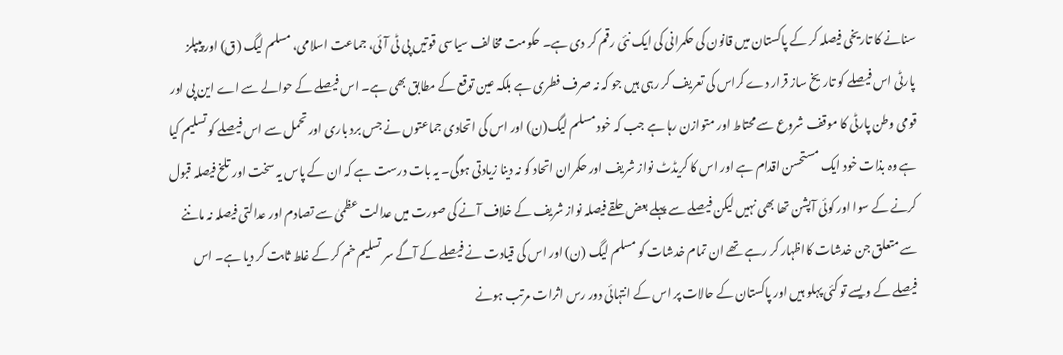سنانے کا تاریخی فیصلہ کر کے پاکستان میں قانون کی حکمرانی کی ایک نئی رقم کر دی ہے۔ حکومت مخالف سیاسی قوتیں پی ٹی آئی، جماعت اسلامی، مسلم لیگ (ق) اور پیپلز پارٹی اس فیصلے کو تاریخ ساز قرار دے کراس کی تعریف کر رہی ہیں جو کہ نہ صرف فطری ہے بلکہ عین توقع کے مطابق بھی ہے۔ اس فیصلے کے حوالے سے اے این پی اور قومی وطن پارٹی کا موقف شروع سے محتاط اور متوازن رہا ہے جب کہ خود مسلم لیگ(ن) اور اس کی اتحادی جماعتوں نے جس برد باری اور تحمل سے اس فیصلے کو تسلیم کیا ہے وہ بذات خود ایک مستحسن اقدام ہے اور اس کا کریڈٹ نواز شریف اور حکمران اتحاد کو نہ دینا زیادتی ہوگی۔ یہ بات درست ہے کہ ان کے پاس یہ سخت اور تلخ فیصلہ قبول کرنے کے سوا اور کوئی آپشن تھا بھی نہیں لیکن فیصلے سے پہلے بعض حلقے فیصلہ نواز شریف کے خلاف آنے کی صورت میں عدالت عظمیٰ سے تصادم اور عدالتی فیصلہ نہ ماننے سے متعلق جن خدشات کااظہار کر رہے تھے ان تمام خدشات کو مسلم لیگ (ن) اور اس کی قیادت نے فیصلے کے آگے سر تسلیم خم کر کے غلط ثابت کر دیا ہے۔ اس فیصلے کے ویسے تو کئی پہلو ہیں اور پاکستان کے حالات پر اس کے انتہائی دور رس اثرات مرتب ہونے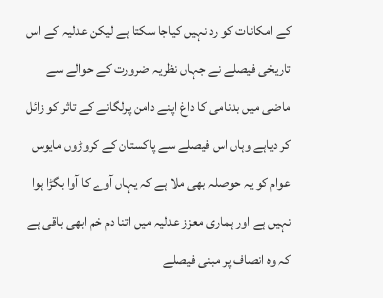کے امکانات کو رد نہیں کیاجا سکتا ہے لیکن عدلیہ کے اس تاریخی فیصلے نے جہاں نظریہ ضرورت کے حوالے سے ماضی میں بدنامی کا داغ اپنے دامن پرلگانے کے تاثر کو زائل کر دیاہے وہاں اس فیصلے سے پاکستان کے کروڑوں مایوس عوام کو یہ حوصلہ بھی ملا ہے کہ یہاں آوے کا آوا بگڑا ہوا نہیں ہے اور ہماری معزز عدلیہ میں اتنا دم خم ابھی باقی ہے کہ وہ انصاف پر مبنی فیصلے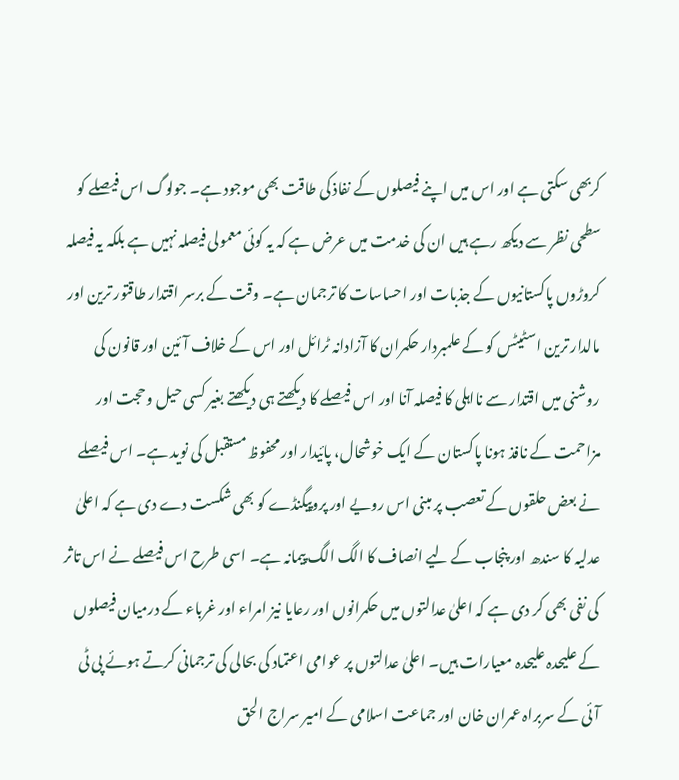کربھی سکتی ہے اور اس میں اپنے فیصلوں کے نفاذ کی طاقت بھی موجود ہے۔ جولوگ اس فیصلے کو سطحی نظر سے دیکھ رہے ہیں ان کی خدمت میں عرض ہے کہ یہ کوئی معمولی فیصلہ نہیں ہے بلکہ یہ فیصلہ کروڑوں پاکستانیوں کے جذبات اور احساسات کا ترجمان ہے۔ وقت کے برسر اقتدار طاقتور ترین اور مالدار ترین اسٹیٹس کو کے علمبردار حکمران کا آزادانہ ٹرائل اور اس کے خلاف آئین اور قانون کی روشنی میں اقتدار سے نااہلی کا فیصلہ آنا اور اس فیصلے کا دیکھتے ہی دیکھتے بغیر کسی حیل وحجت اور مزاحمت کے نافذ ہونا پاکستان کے ایک خوشحال، پائیدار اور محفوظ مستقبل کی نوید ہے۔ اس فیصلے نے بعض حلقوں کے تعصب پر مبنی اس رویے اور پروپیگنڈے کو بھی شکست دے دی ہے کہ اعلیٰ عدلیہ کا سندھ اور پنجاب کے لیے انصاف کا الگ الگ پیمانہ ہے۔ اسی طرح اس فیصلے نے اس تاثر کی نفی بھی کر دی ہے کہ اعلیٰ عدالتوں میں حکمرانوں اور رعایا نیز امراء اور غرباء کے درمیان فیصلوں کے علیحدہ علیحدہ معیارات ہیں۔ اعلیٰ عدالتوں پر عوامی اعتماد کی بحالی کی ترجمانی کرتے ہوئے پی ٹی آئی کے سربراہ عمران خان اور جماعت اسلامی کے امیر سراج الحق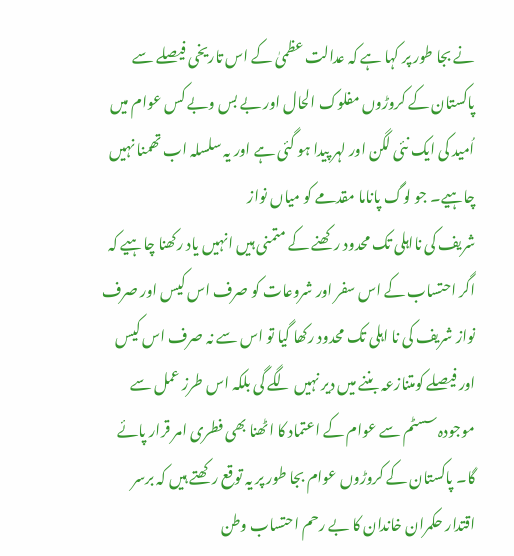نے بجا طور پر کہا ہے کہ عدالت عظمیٰ کے اس تاریخی فیصلے سے پاکستان کے کروڑوں مفلوک الحال اور بے بس وبے کس عوام میں اُمید کی ایک نئی لگن اور لہر پیدا ہو گئی ہے اور یہ سلسلہ اب تھمنا نہیں چاہیے۔ جو لوگ پاناما مقدمے کو میاں نواز
شریف کی نااہلی تک محدود رکھنے کے متمنی ہیں انہیں یاد رکھنا چاہیے کہ اگر احتساب کے اس سفر اور شروعات کو صرف اس کیس اور صرف نواز شریف کی نا اہلی تک محدود رکھا گیا تو اس سے نہ صرف اس کیس اور فیصلے کومتنازعہ بننے میں دیر نہیں لگے گی بلکہ اس طرز عمل سے موجودہ سسٹم سے عوام کے اعتماد کا اٹھنا بھی فطری امر قرار پائے گا۔ پاکستان کے کروڑوں عوام بجا طور پر یہ توقع رکھتے ہیں کہ برسر اقتدار حکمران خاندان کا بے رحم احتساب وطن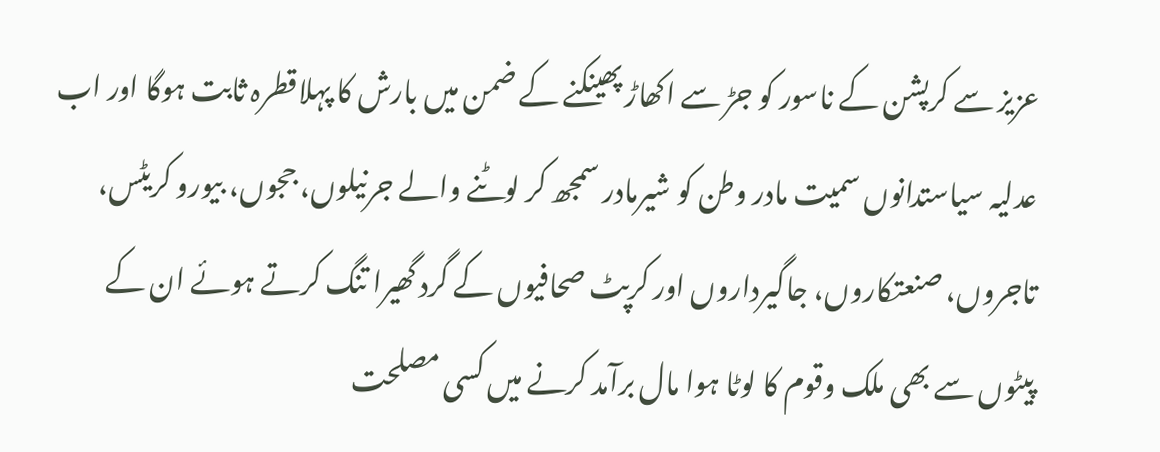عزیز سے کرپشن کے ناسور کو جڑ سے اکھاڑ پھینکنے کے ضمن میں بارش کا پہلاقطرہ ثابت ہوگا اور اب عدلیہ سیاستدانوں سمیت مادر وطن کو شیرمادر سمجھ کر لوٹنے والے جرنیلوں، ججوں، بیورو کریٹس، تاجروں، صنعتکاروں، جاگیرداروں اور کرپٹ صحافیوں کے گرد گھیرا تنگ کرتے ہوئے ان کے پیٹوں سے بھی ملک وقوم کا لوٹا ہوا مال برآمد کرنے میں کسی مصلحت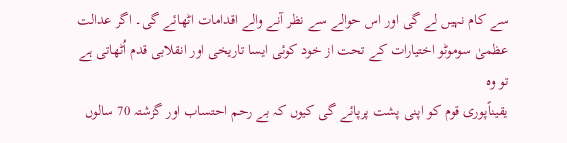سے کام نہیں لے گی اور اس حوالے سے نظر آنے والے اقدامات اٹھائے گی۔ اگر عدالت عظمیٰ سوموٹو اختیارات کے تحت از خود کوئی ایسا تاریخی اور انقلابی قدم اُٹھاتی ہے تو وہ
یقیناًپوری قوم کو اپنی پشت پرپائے گی کیوں کہ بے رحم احتساب اور گزشتہ 70 سالوں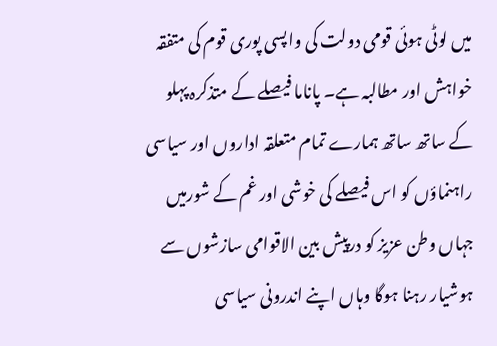میں لوٹی ہوئی قومی دولت کی واپسی پوری قوم کی متفقہ خواہش اور مطالبہ ہے۔ پاناما فیصلے کے متذکرہ پہلو کے ساتھ ساتھ ہمارے تمام متعلقہ اداروں اور سیاسی راہنماؤں کو اس فیصلے کی خوشی اور غم کے شورمیں جہاں وطن عزیز کو درپیش بین الاقوامی سازشوں سے ہوشیار رہنا ہوگا وہاں اپنے اندرونی سیاسی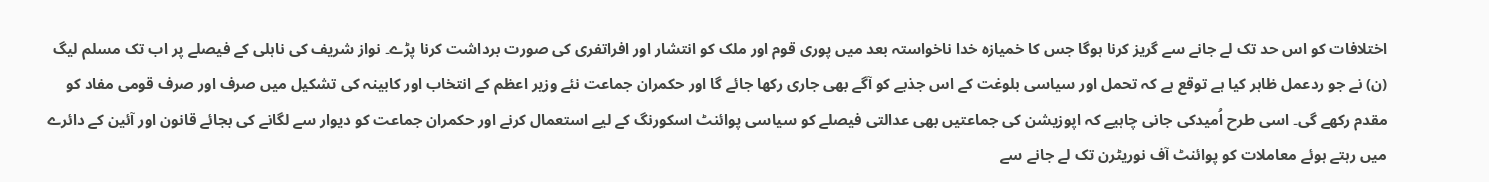اختلافات کو اس حد تک لے جانے سے گریز کرنا ہوگا جس کا خمیازہ خدا ناخواستہ بعد میں پوری قوم اور ملک کو انتشار اور افراتفری کی صورت برداشت کرنا پڑے۔ نواز شریف کی ناہلی کے فیصلے پر اب تک مسلم لیگ (ن) نے جو ردعمل ظاہر کیا ہے توقع ہے کہ تحمل اور سیاسی بلوغت کے اس جذبے کو آگے بھی جاری رکھا جائے گا اور حکمران جماعت نئے وزیر اعظم کے انتخاب اور کابینہ کی تشکیل میں صرف اور صرف قومی مفاد کو مقدم رکھے گی۔ اسی طرح اُمیدکی جانی چاہیے کہ اپوزیشن کی جماعتیں بھی عدالتی فیصلے کو سیاسی پوائنٹ اسکورنگ کے لیے استعمال کرنے اور حکمران جماعت کو دیوار سے لگانے کی بجائے قانون اور آئین کے دائرے میں رہتے ہوئے معاملات کو پوائنٹ آف نوریٹرن تک لے جانے سے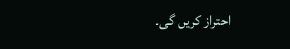احتراز کریں گی۔